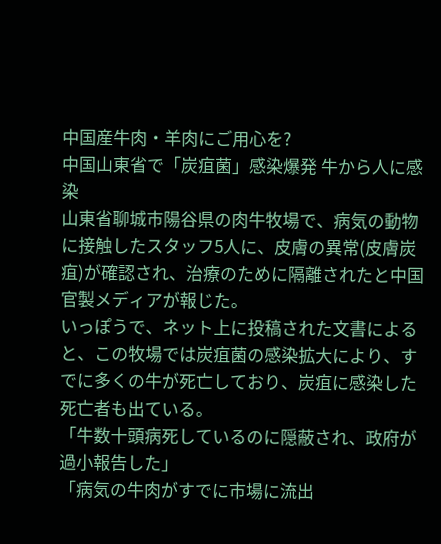中国産牛肉・羊肉にご用心を?
中国山東省で「炭疽菌」感染爆発 牛から人に感染
山東省聊城市陽谷県の肉牛牧場で、病気の動物に接触したスタッフ5人に、皮膚の異常(皮膚炭疽)が確認され、治療のために隔離されたと中国官製メディアが報じた。
いっぽうで、ネット上に投稿された文書によると、この牧場では炭疽菌の感染拡大により、すでに多くの牛が死亡しており、炭疽に感染した死亡者も出ている。
「牛数十頭病死しているのに隠蔽され、政府が過小報告した」
「病気の牛肉がすでに市場に流出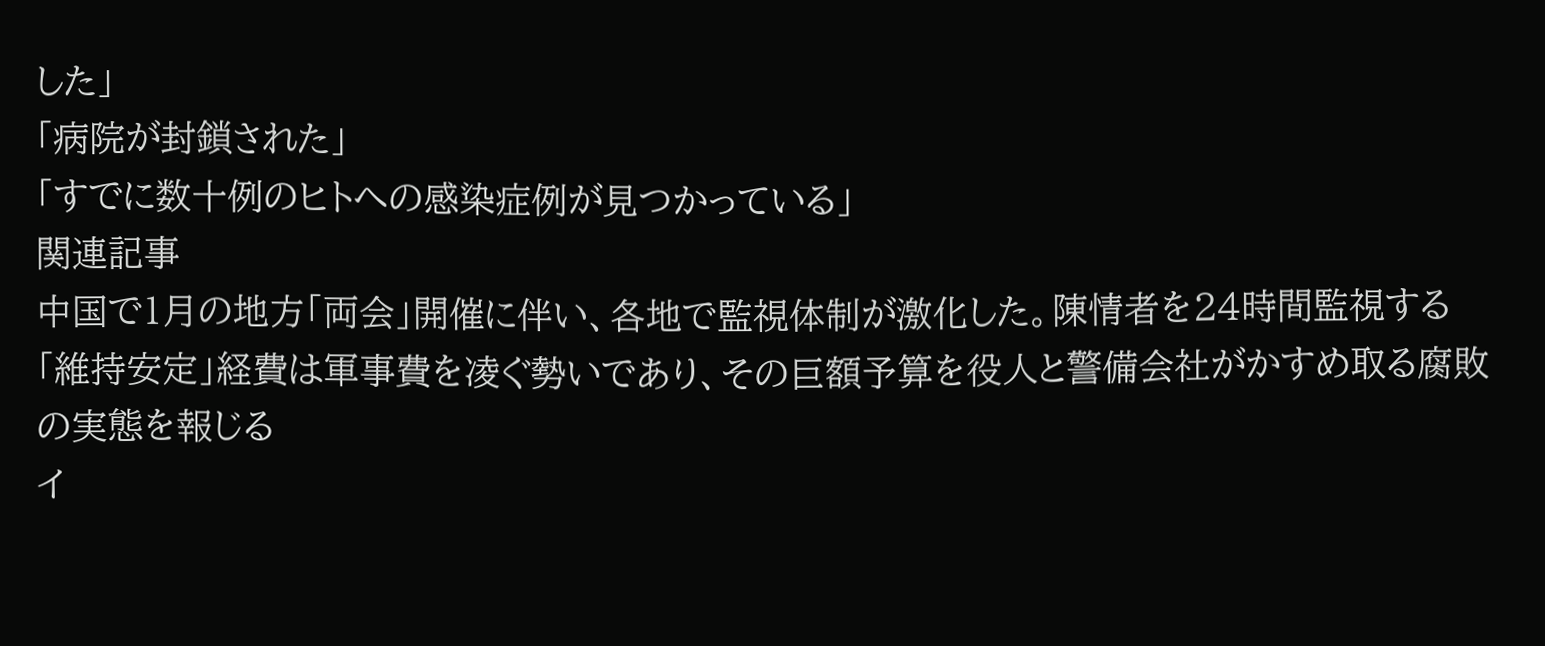した」
「病院が封鎖された」
「すでに数十例のヒトへの感染症例が見つかっている」
関連記事
中国で1月の地方「両会」開催に伴い、各地で監視体制が激化した。陳情者を24時間監視する「維持安定」経費は軍事費を凌ぐ勢いであり、その巨額予算を役人と警備会社がかすめ取る腐敗の実態を報じる
イ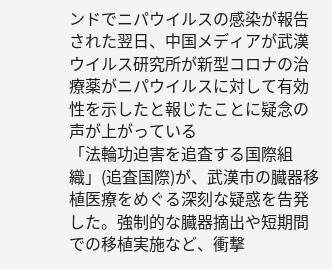ンドでニパウイルスの感染が報告された翌日、中国メディアが武漢ウイルス研究所が新型コロナの治療薬がニパウイルスに対して有効性を示したと報じたことに疑念の声が上がっている
「法輪功迫害を追査する国際組織」(追査国際)が、武漢市の臓器移植医療をめぐる深刻な疑惑を告発した。強制的な臓器摘出や短期間での移植実施など、衝撃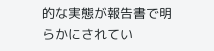的な実態が報告書で明らかにされてい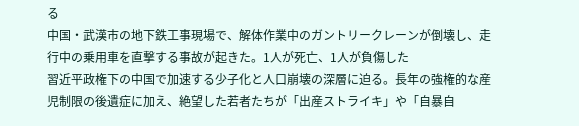る
中国・武漢市の地下鉄工事現場で、解体作業中のガントリークレーンが倒壊し、走行中の乗用車を直撃する事故が起きた。1人が死亡、1人が負傷した
習近平政権下の中国で加速する少子化と人口崩壊の深層に迫る。長年の強権的な産児制限の後遺症に加え、絶望した若者たちが「出産ストライキ」や「自暴自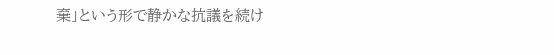棄」という形で静かな抗議を続け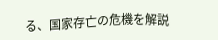る、国家存亡の危機を解説